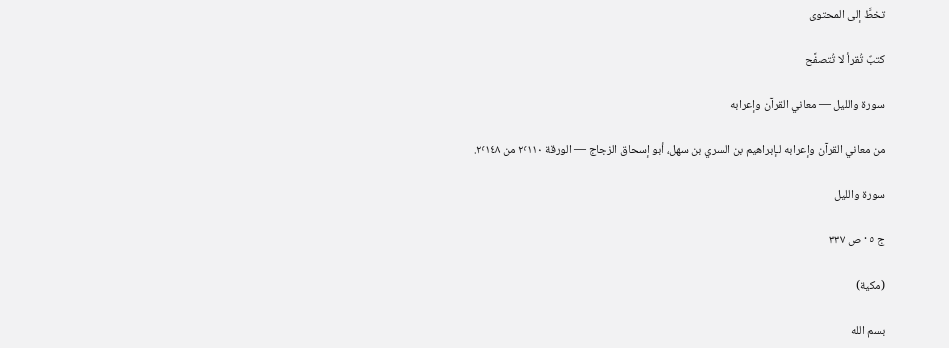تخطَّ إلى المحتوى

كتبٌ تُقرأ لا تُتصفَّح

سورة والليل — معاني القرآن وإعرابه

من معاني القرآن وإعرابه لـإبراهيم بن السري بن سهل، أبو إسحاق الزجاج — الورقة ٢٬١١٠ من ٢٬١٤٨.

سورة والليل

ج ٥ · ص ٣٣٧

(مكية)

بسم الله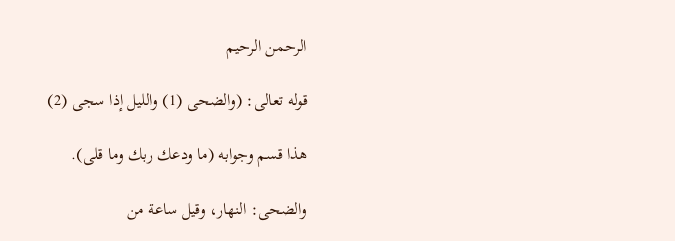الرحمن الرحيم

قوله تعالى: (والضحى (1) والليل إذا سجى (2)

هذا قسم وجوابه (ما ودعك ربك وما قلى).

والضحى: النهار، وقيل ساعة من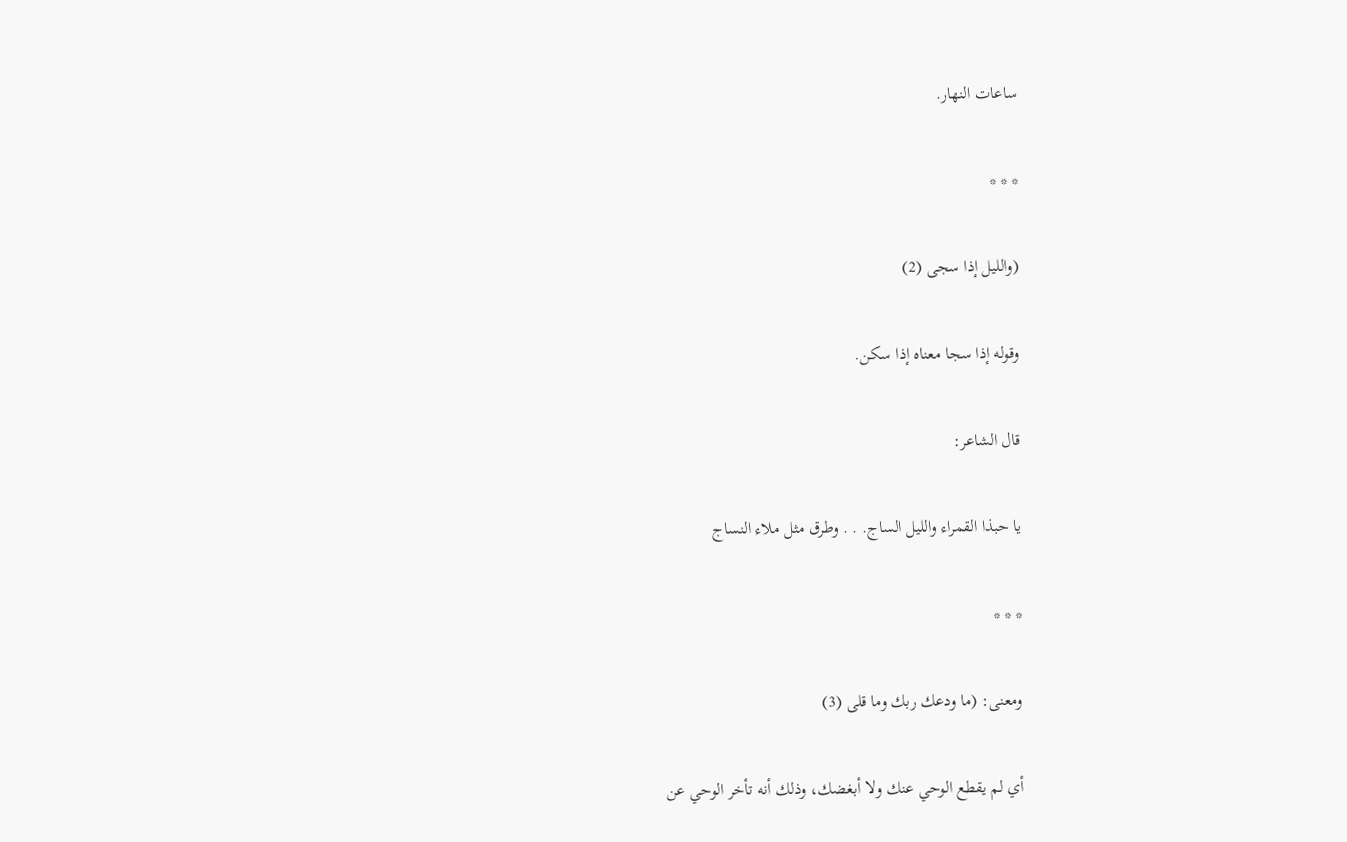ساعات النهار.

* * *

(والليل إذا سجى (2)

وقوله إذا سجا معناه إذا سكن.

قال الشاعر:

يا حبذا القمراء والليل الساج. . . وطرق مثل ملاء النساج

* * *

ومعنى: (ما ودعك ربك وما قلى (3)

أي لم يقطع الوحي عنك ولا أبغضك، وذلك أنه تأخر الوحي عن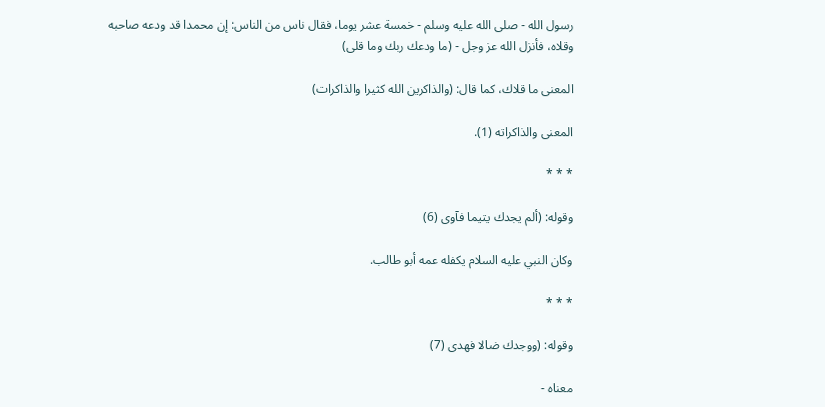رسول الله - صلى الله عليه وسلم - خمسة عشر يوما، فقال ناس من الناس: إن محمدا قد ودعه صاحبه وقلاه، فأنزل الله عز وجل - (ما ودعك ربك وما قلى)

المعنى ما قلاك، كما قال: (والذاكرين الله كثيرا والذاكرات)

المعنى والذاكراته (1).

* * *

وقوله: (ألم يجدك يتيما فآوى (6)

وكان النبي عليه السلام يكفله عمه أبو طالب.

* * *

وقوله: (ووجدك ضالا فهدى (7)

معناه -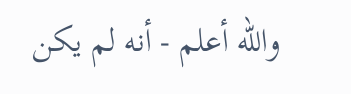والله أعلم - أنه لم يكن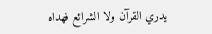يدري القرآن ولا الشرائع فهداه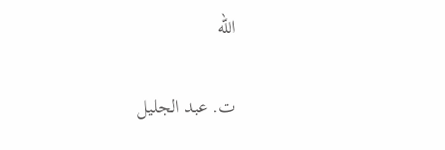الله

ت. عبد الجليل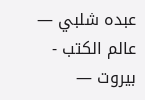عبده شلبي — عالم الكتب - بيروت —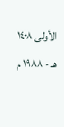الأولى ١٤٠٨ هـ - ١٩٨٨ م